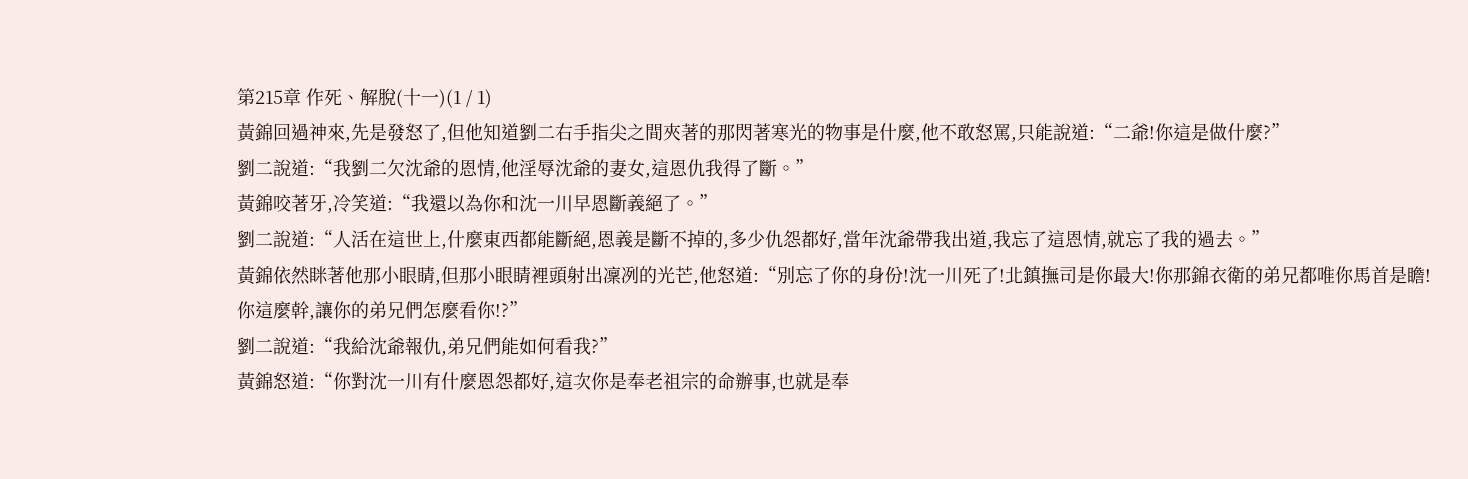第215章 作死、解脫(十一)(1 / 1)
黃錦回過神來,先是發怒了,但他知道劉二右手指尖之間夾著的那閃著寒光的物事是什麼,他不敢怒罵,只能說道:“二爺!你這是做什麼?”
劉二說道:“我劉二欠沈爺的恩情,他淫辱沈爺的妻女,這恩仇我得了斷。”
黃錦咬著牙,冷笑道:“我還以為你和沈一川早恩斷義絕了。”
劉二說道:“人活在這世上,什麼東西都能斷絕,恩義是斷不掉的,多少仇怨都好,當年沈爺帶我出道,我忘了這恩情,就忘了我的過去。”
黃錦依然眯著他那小眼睛,但那小眼睛裡頭射出凜冽的光芒,他怒道:“別忘了你的身份!沈一川死了!北鎮撫司是你最大!你那錦衣衛的弟兄都唯你馬首是瞻!你這麼幹,讓你的弟兄們怎麼看你!?”
劉二說道:“我給沈爺報仇,弟兄們能如何看我?”
黃錦怒道:“你對沈一川有什麼恩怨都好,這次你是奉老祖宗的命辦事,也就是奉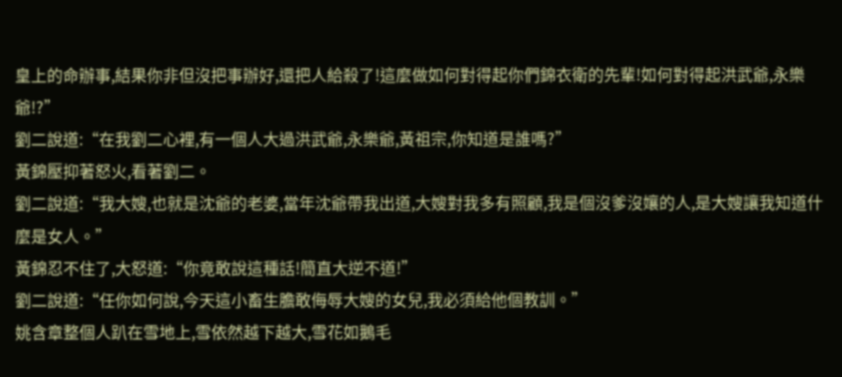皇上的命辦事,結果你非但沒把事辦好,還把人給殺了!這麼做如何對得起你們錦衣衛的先輩!如何對得起洪武爺,永樂爺!?”
劉二說道:“在我劉二心裡,有一個人大過洪武爺,永樂爺,黃祖宗,你知道是誰嗎?”
黃錦壓抑著怒火,看著劉二。
劉二說道:“我大嫂,也就是沈爺的老婆,當年沈爺帶我出道,大嫂對我多有照顧,我是個沒爹沒孃的人,是大嫂讓我知道什麼是女人。”
黃錦忍不住了,大怒道:“你竟敢說這種話!簡直大逆不道!”
劉二說道:“任你如何說,今天這小畜生膽敢侮辱大嫂的女兒,我必須給他個教訓。”
姚含章整個人趴在雪地上,雪依然越下越大,雪花如鵝毛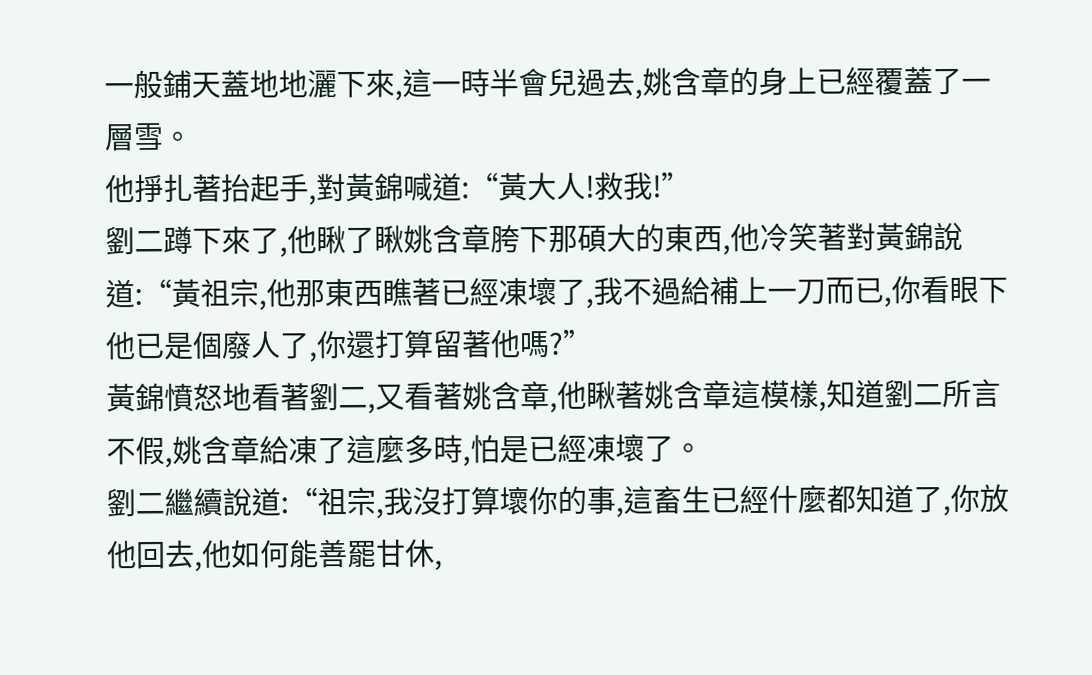一般鋪天蓋地地灑下來,這一時半會兒過去,姚含章的身上已經覆蓋了一層雪。
他掙扎著抬起手,對黃錦喊道:“黃大人!救我!”
劉二蹲下來了,他瞅了瞅姚含章胯下那碩大的東西,他冷笑著對黃錦說道:“黃祖宗,他那東西瞧著已經凍壞了,我不過給補上一刀而已,你看眼下他已是個廢人了,你還打算留著他嗎?”
黃錦憤怒地看著劉二,又看著姚含章,他瞅著姚含章這模樣,知道劉二所言不假,姚含章給凍了這麼多時,怕是已經凍壞了。
劉二繼續說道:“祖宗,我沒打算壞你的事,這畜生已經什麼都知道了,你放他回去,他如何能善罷甘休,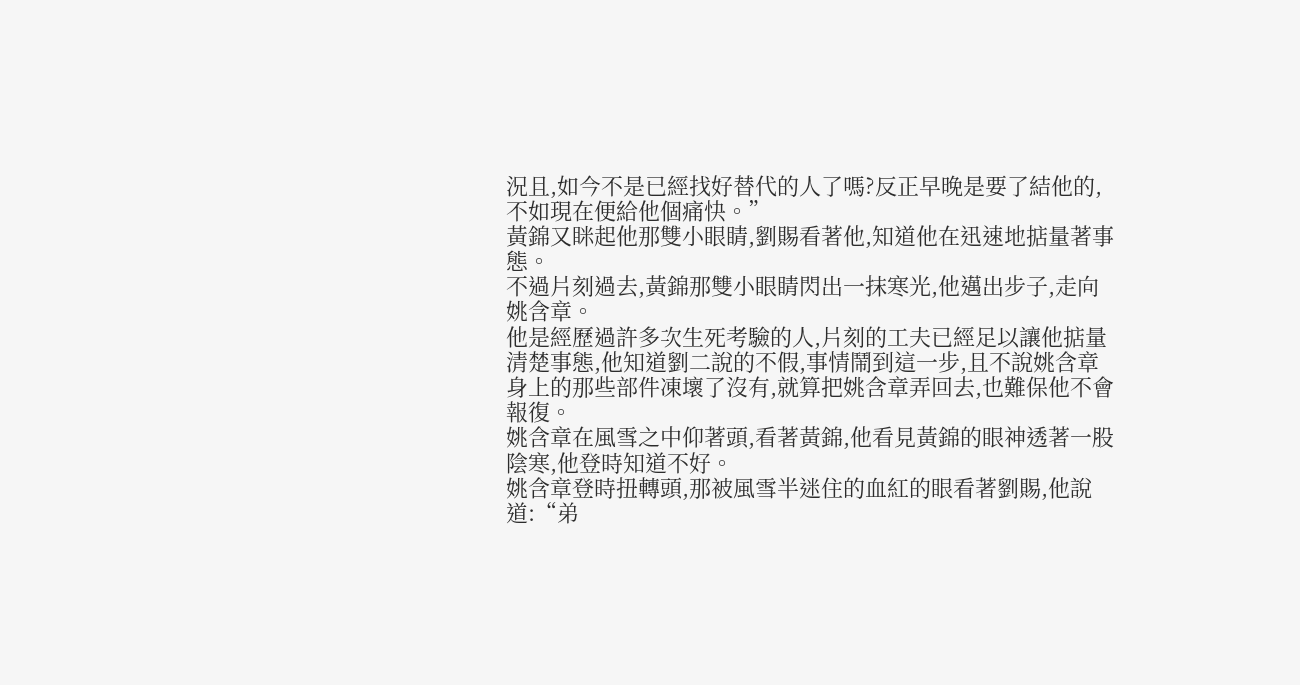況且,如今不是已經找好替代的人了嗎?反正早晚是要了結他的,不如現在便給他個痛快。”
黃錦又眯起他那雙小眼睛,劉賜看著他,知道他在迅速地掂量著事態。
不過片刻過去,黃錦那雙小眼睛閃出一抹寒光,他邁出步子,走向姚含章。
他是經歷過許多次生死考驗的人,片刻的工夫已經足以讓他掂量清楚事態,他知道劉二說的不假,事情鬧到這一步,且不說姚含章身上的那些部件凍壞了沒有,就算把姚含章弄回去,也難保他不會報復。
姚含章在風雪之中仰著頭,看著黃錦,他看見黃錦的眼神透著一股陰寒,他登時知道不好。
姚含章登時扭轉頭,那被風雪半迷住的血紅的眼看著劉賜,他說道:“弟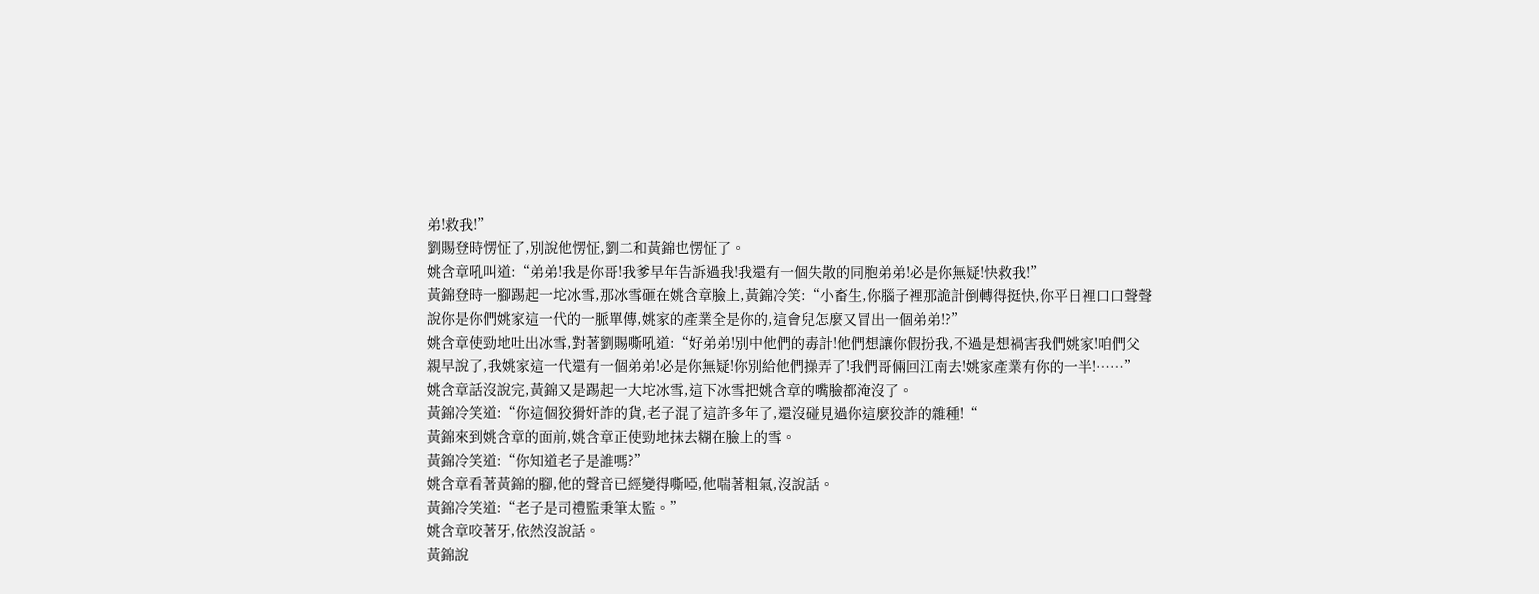弟!救我!”
劉賜登時愣怔了,別說他愣怔,劉二和黃錦也愣怔了。
姚含章吼叫道:“弟弟!我是你哥!我爹早年告訴過我!我還有一個失散的同胞弟弟!必是你無疑!快救我!”
黃錦登時一腳踢起一坨冰雪,那冰雪砸在姚含章臉上,黃錦冷笑:“小畜生,你腦子裡那詭計倒轉得挺快,你平日裡口口聲聲說你是你們姚家這一代的一脈單傳,姚家的產業全是你的,這會兒怎麼又冒出一個弟弟!?”
姚含章使勁地吐出冰雪,對著劉賜嘶吼道:“好弟弟!別中他們的毒計!他們想讓你假扮我,不過是想禍害我們姚家!咱們父親早說了,我姚家這一代還有一個弟弟!必是你無疑!你別給他們操弄了!我們哥倆回江南去!姚家產業有你的一半!……”
姚含章話沒說完,黃錦又是踢起一大坨冰雪,這下冰雪把姚含章的嘴臉都淹沒了。
黃錦冷笑道:“你這個狡猾奸詐的貨,老子混了這許多年了,還沒碰見過你這麼狡詐的雜種!“
黃錦來到姚含章的面前,姚含章正使勁地抹去糊在臉上的雪。
黃錦冷笑道:“你知道老子是誰嗎?”
姚含章看著黃錦的腳,他的聲音已經變得嘶啞,他喘著粗氣,沒說話。
黃錦冷笑道:“老子是司禮監秉筆太監。”
姚含章咬著牙,依然沒說話。
黃錦說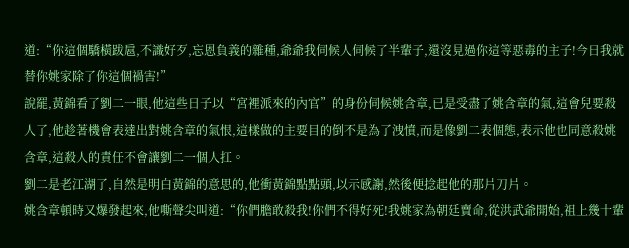道:“你這個驕橫跋扈,不識好歹,忘恩負義的雜種,爺爺我伺候人伺候了半輩子,還沒見過你這等惡毒的主子!今日我就替你姚家除了你這個禍害!”
說罷,黃錦看了劉二一眼,他這些日子以“宮裡派來的內官”的身份伺候姚含章,已是受盡了姚含章的氣,這會兒要殺人了,他趁著機會表達出對姚含章的氣恨,這樣做的主要目的倒不是為了洩憤,而是像劉二表個態,表示他也同意殺姚含章,這殺人的責任不會讓劉二一個人扛。
劉二是老江湖了,自然是明白黃錦的意思的,他衝黃錦點點頭,以示感謝,然後便捻起他的那片刀片。
姚含章頓時又爆發起來,他嘶聲尖叫道:“你們膽敢殺我!你們不得好死!我姚家為朝廷賣命,從洪武爺開始,祖上幾十輩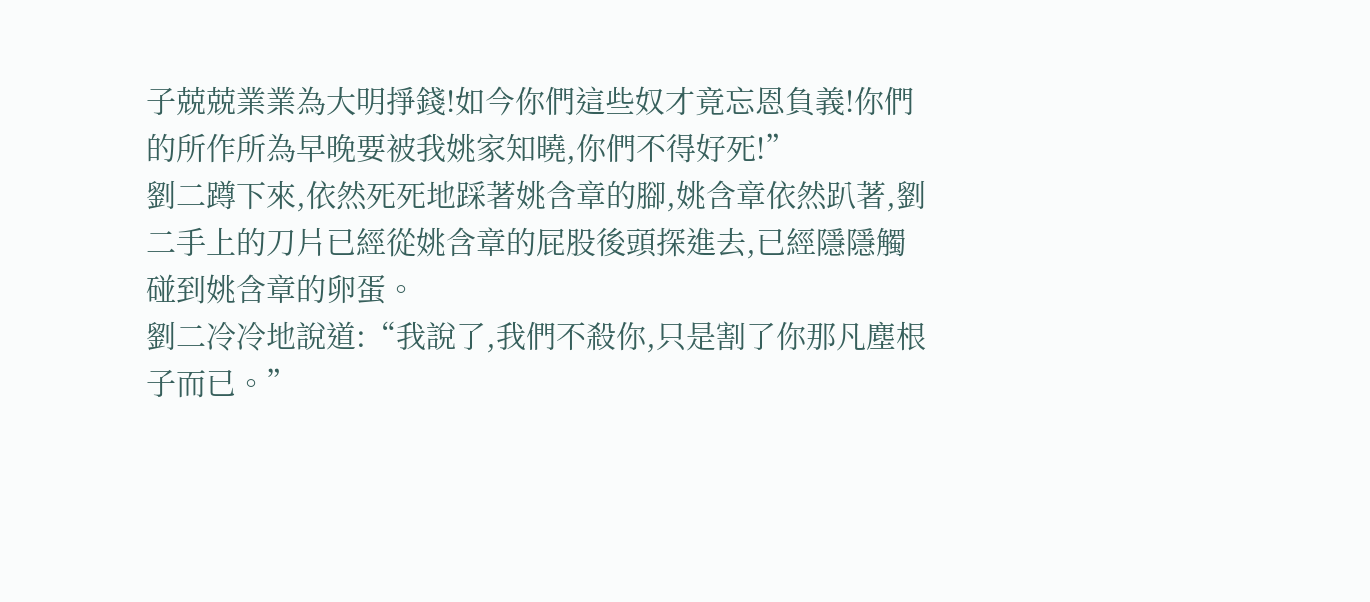子兢兢業業為大明掙錢!如今你們這些奴才竟忘恩負義!你們的所作所為早晚要被我姚家知曉,你們不得好死!”
劉二蹲下來,依然死死地踩著姚含章的腳,姚含章依然趴著,劉二手上的刀片已經從姚含章的屁股後頭探進去,已經隱隱觸碰到姚含章的卵蛋。
劉二冷冷地說道:“我說了,我們不殺你,只是割了你那凡塵根子而已。”